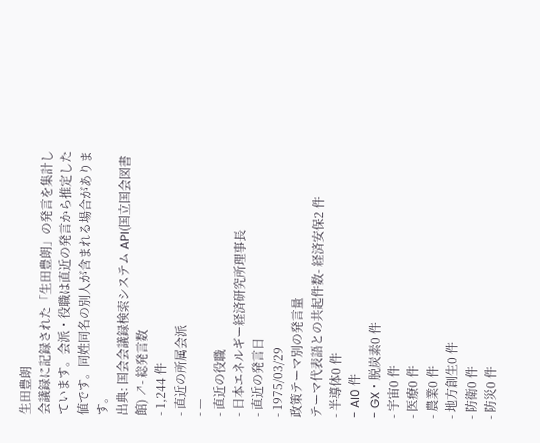生田豊朗
会議録に記録された「生田豊朗」の発言を集計しています。会派・役職は直近の発言から推定した値です。同姓同名の別人が含まれる場合があります。
出典: 国会会議録検索システム API(国立国会図書館) ↗- 総発言数
- 1,244 件
- 直近の所属会派
- —
- 直近の役職
- 日本エネルギー経済研究所理事長
- 直近の発言日
- 1975/03/29
政策テーマ別の発言量
テーマ代表語との共起件数- 経済安保2 件
- 半導体0 件
- AI0 件
- GX・脱炭素0 件
- 宇宙0 件
- 医療0 件
- 農業0 件
- 地方創生0 件
- 防衛0 件
- 防災0 件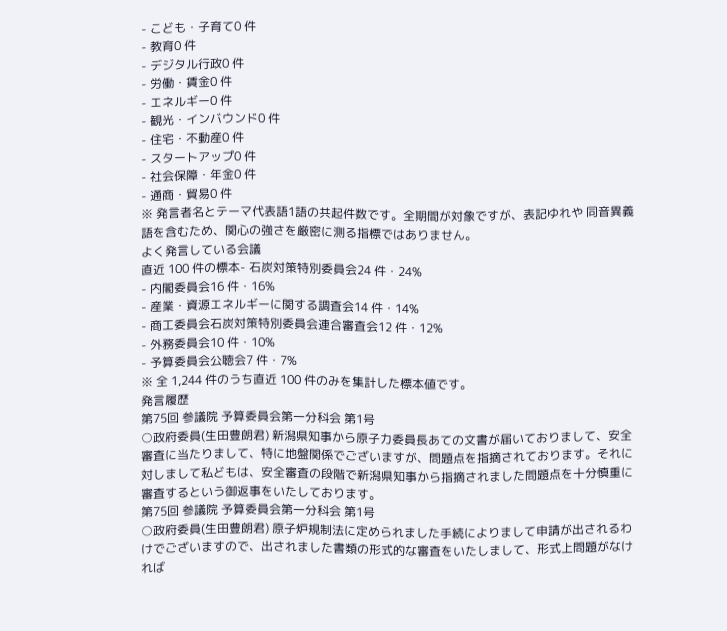- こども・子育て0 件
- 教育0 件
- デジタル行政0 件
- 労働・賃金0 件
- エネルギー0 件
- 観光・インバウンド0 件
- 住宅・不動産0 件
- スタートアップ0 件
- 社会保障・年金0 件
- 通商・貿易0 件
※ 発言者名とテーマ代表語1語の共起件数です。全期間が対象ですが、表記ゆれや 同音異義語を含むため、関心の強さを厳密に測る指標ではありません。
よく発言している会議
直近 100 件の標本- 石炭対策特別委員会24 件・24%
- 内閣委員会16 件・16%
- 産業・資源エネルギーに関する調査会14 件・14%
- 商工委員会石炭対策特別委員会連合審査会12 件・12%
- 外務委員会10 件・10%
- 予算委員会公聴会7 件・7%
※ 全 1,244 件のうち直近 100 件のみを集計した標本値です。
発言履歴
第75回 参議院 予算委員会第一分科会 第1号
○政府委員(生田豊朗君) 新潟県知事から原子力委員長あての文書が届いておりまして、安全審査に当たりまして、特に地盤関係でございますが、問題点を指摘されております。それに対しまして私どもは、安全審査の段階で新潟県知事から指摘されました問題点を十分慎重に審査するという御返事をいたしております。
第75回 参議院 予算委員会第一分科会 第1号
○政府委員(生田豊朗君) 原子炉規制法に定められました手続によりまして申請が出されるわけでございますので、出されました書類の形式的な審査をいたしまして、形式上問題がなければ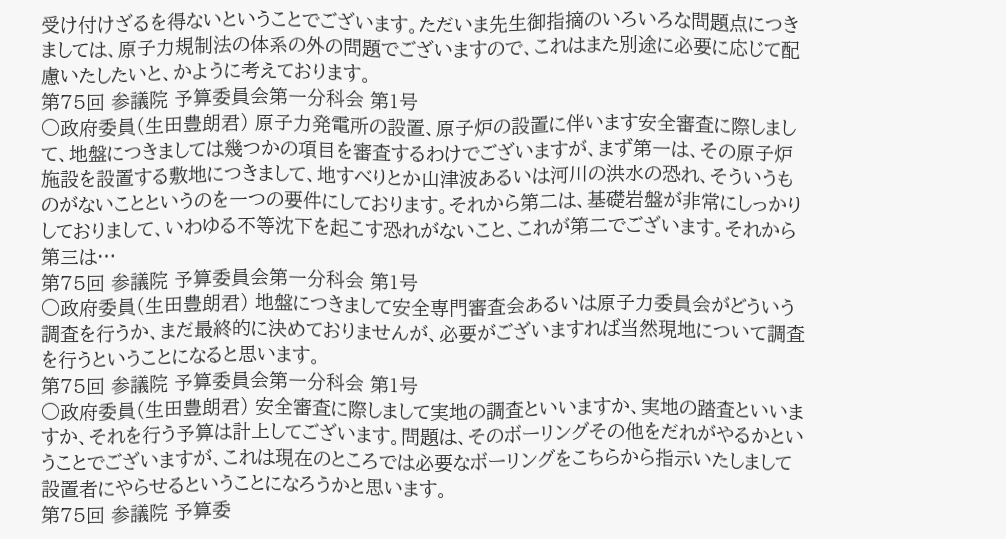受け付けざるを得ないということでございます。ただいま先生御指摘のいろいろな問題点につきましては、原子力規制法の体系の外の問題でございますので、これはまた別途に必要に応じて配慮いたしたいと、かように考えております。
第75回 参議院 予算委員会第一分科会 第1号
○政府委員(生田豊朗君) 原子力発電所の設置、原子炉の設置に伴います安全審査に際しまして、地盤につきましては幾つかの項目を審査するわけでございますが、まず第一は、その原子炉施設を設置する敷地につきまして、地すべりとか山津波あるいは河川の洪水の恐れ、そういうものがないことというのを一つの要件にしております。それから第二は、基礎岩盤が非常にしっかりしておりまして、いわゆる不等沈下を起こす恐れがないこと、これが第二でございます。それから第三は…
第75回 参議院 予算委員会第一分科会 第1号
○政府委員(生田豊朗君) 地盤につきまして安全専門審査会あるいは原子力委員会がどういう調査を行うか、まだ最終的に決めておりませんが、必要がございますれば当然現地について調査を行うということになると思います。
第75回 参議院 予算委員会第一分科会 第1号
○政府委員(生田豊朗君) 安全審査に際しまして実地の調査といいますか、実地の踏査といいますか、それを行う予算は計上してございます。問題は、そのボーリングその他をだれがやるかということでございますが、これは現在のところでは必要なボーリングをこちらから指示いたしまして設置者にやらせるということになろうかと思います。
第75回 参議院 予算委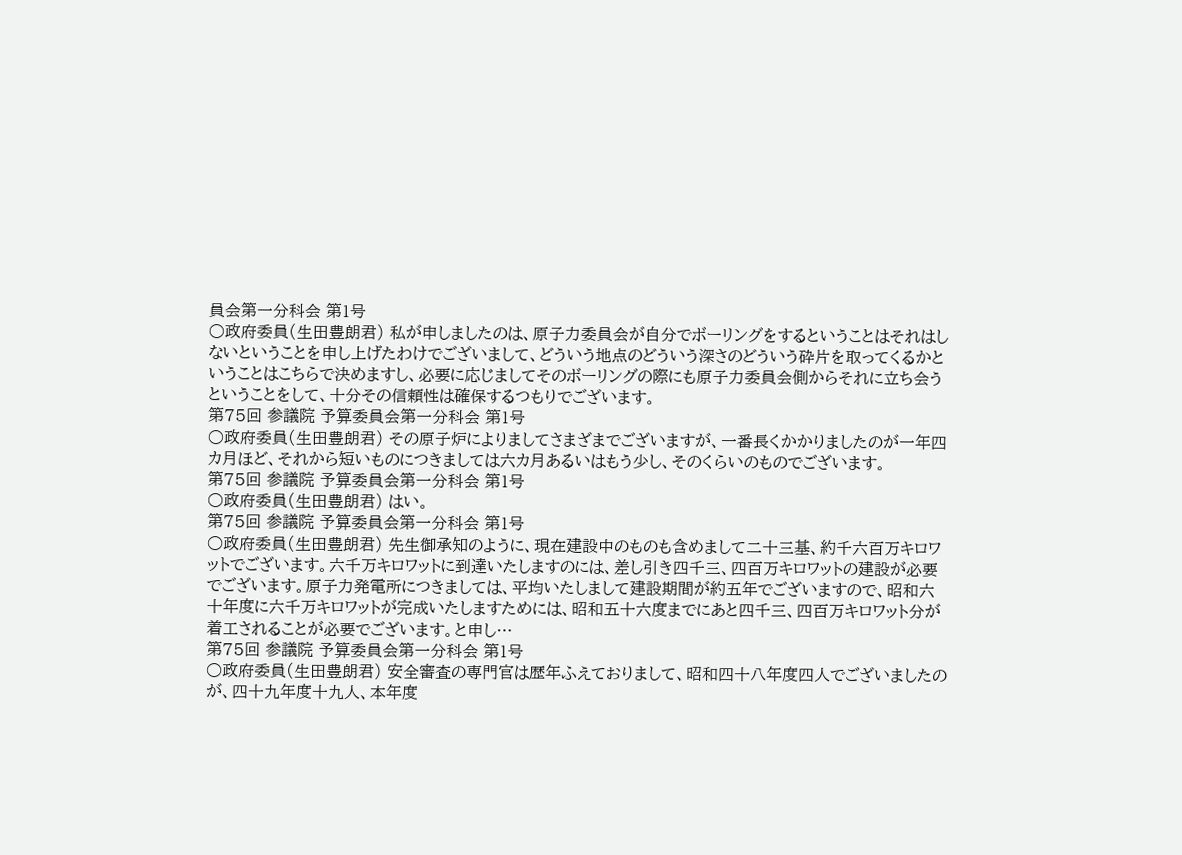員会第一分科会 第1号
○政府委員(生田豊朗君) 私が申しましたのは、原子力委員会が自分でボーリングをするということはそれはしないということを申し上げたわけでございまして、どういう地点のどういう深さのどういう砕片を取ってくるかということはこちらで決めますし、必要に応じましてそのボーリングの際にも原子力委員会側からそれに立ち会うということをして、十分その信頼性は確保するつもりでございます。
第75回 参議院 予算委員会第一分科会 第1号
○政府委員(生田豊朗君) その原子炉によりましてさまざまでございますが、一番長くかかりましたのが一年四カ月ほど、それから短いものにつきましては六カ月あるいはもう少し、そのくらいのものでございます。
第75回 参議院 予算委員会第一分科会 第1号
○政府委員(生田豊朗君) はい。
第75回 参議院 予算委員会第一分科会 第1号
○政府委員(生田豊朗君) 先生御承知のように、現在建設中のものも含めまして二十三基、約千六百万キロワットでございます。六千万キロワットに到達いたしますのには、差し引き四千三、四百万キロワットの建設が必要でございます。原子力発電所につきましては、平均いたしまして建設期間が約五年でございますので、昭和六十年度に六千万キロワットが完成いたしますためには、昭和五十六度までにあと四千三、四百万キロワット分が着工されることが必要でございます。と申し…
第75回 参議院 予算委員会第一分科会 第1号
○政府委員(生田豊朗君) 安全審査の専門官は歴年ふえておりまして、昭和四十八年度四人でございましたのが、四十九年度十九人、本年度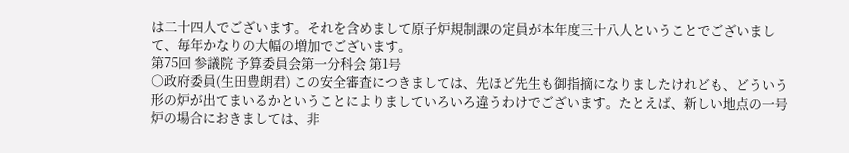は二十四人でございます。それを含めまして原子炉規制課の定員が本年度三十八人ということでございまして、毎年かなりの大幅の増加でございます。
第75回 参議院 予算委員会第一分科会 第1号
○政府委員(生田豊朗君) この安全審査につきましては、先ほど先生も御指摘になりましたけれども、どういう形の炉が出てまいるかということによりましていろいろ違うわけでございます。たとえば、新しい地点の一号炉の場合におきましては、非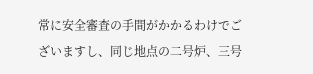常に安全審査の手間がかかるわけでございますし、同じ地点の二号炉、三号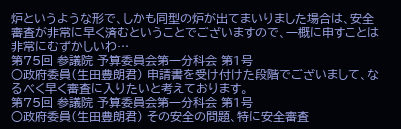炉というような形で、しかも同型の炉が出てまいりました場合は、安全審査が非常に早く済むということでございますので、一概に申すことは非常にむずかしいわ…
第75回 参議院 予算委員会第一分科会 第1号
○政府委員(生田豊朗君) 申請書を受け付けた段階でございまして、なるべく早く審査に入りたいと考えております。
第75回 参議院 予算委員会第一分科会 第1号
○政府委員(生田豊朗君) その安全の問題、特に安全審査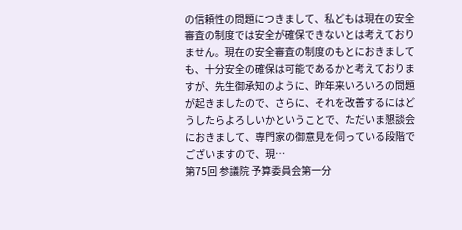の信頼性の問題につきまして、私どもは現在の安全審査の制度では安全が確保できないとは考えておりません。現在の安全審査の制度のもとにおきましても、十分安全の確保は可能であるかと考えておりますが、先生御承知のように、昨年来いろいろの問題が起きましたので、さらに、それを改善するにはどうしたらよろしいかということで、ただいま懇談会におきまして、専門家の御意見を伺っている段階でございますので、現…
第75回 参議院 予算委員会第一分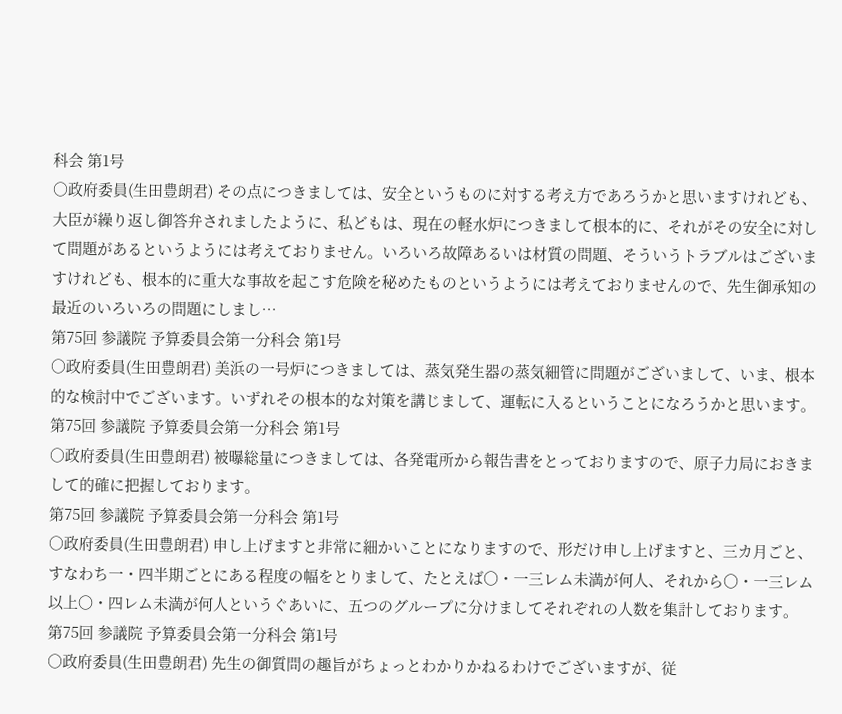科会 第1号
○政府委員(生田豊朗君) その点につきましては、安全というものに対する考え方であろうかと思いますけれども、大臣が繰り返し御答弁されましたように、私どもは、現在の軽水炉につきまして根本的に、それがその安全に対して問題があるというようには考えておりません。いろいろ故障あるいは材質の問題、そういうトラブルはございますけれども、根本的に重大な事故を起こす危険を秘めたものというようには考えておりませんので、先生御承知の最近のいろいろの問題にしまし…
第75回 参議院 予算委員会第一分科会 第1号
○政府委員(生田豊朗君) 美浜の一号炉につきましては、蒸気発生器の蒸気細管に問題がございまして、いま、根本的な検討中でございます。いずれその根本的な対策を講じまして、運転に入るということになろうかと思います。
第75回 参議院 予算委員会第一分科会 第1号
○政府委員(生田豊朗君) 被曝総量につきましては、各発電所から報告書をとっておりますので、原子力局におきまして的確に把握しております。
第75回 参議院 予算委員会第一分科会 第1号
○政府委員(生田豊朗君) 申し上げますと非常に細かいことになりますので、形だけ申し上げますと、三カ月ごと、すなわち一・四半期ごとにある程度の幅をとりまして、たとえば〇・一三レム未満が何人、それから〇・一三レム以上〇・四レム未満が何人というぐあいに、五つのグループに分けましてそれぞれの人数を集計しております。
第75回 参議院 予算委員会第一分科会 第1号
○政府委員(生田豊朗君) 先生の御質問の趣旨がちょっとわかりかねるわけでございますが、従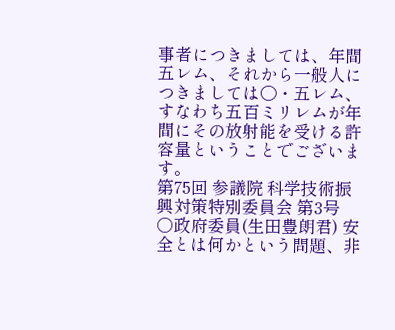事者につきましては、年間五レム、それから一般人につきましては〇・五レム、すなわち五百ミリレムが年間にその放射能を受ける許容量ということでございます。
第75回 参議院 科学技術振興対策特別委員会 第3号
○政府委員(生田豊朗君) 安全とは何かという問題、非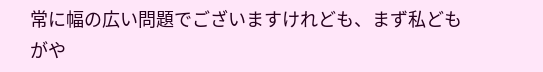常に幅の広い問題でございますけれども、まず私どもがや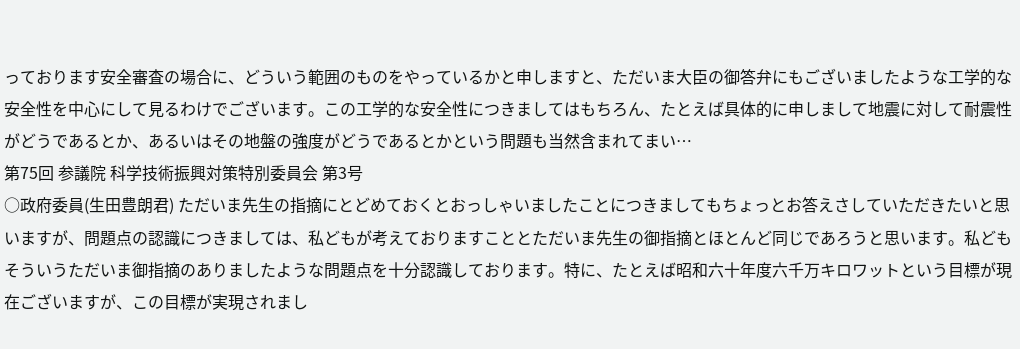っております安全審査の場合に、どういう範囲のものをやっているかと申しますと、ただいま大臣の御答弁にもございましたような工学的な安全性を中心にして見るわけでございます。この工学的な安全性につきましてはもちろん、たとえば具体的に申しまして地震に対して耐震性がどうであるとか、あるいはその地盤の強度がどうであるとかという問題も当然含まれてまい…
第75回 参議院 科学技術振興対策特別委員会 第3号
○政府委員(生田豊朗君) ただいま先生の指摘にとどめておくとおっしゃいましたことにつきましてもちょっとお答えさしていただきたいと思いますが、問題点の認識につきましては、私どもが考えておりますこととただいま先生の御指摘とほとんど同じであろうと思います。私どもそういうただいま御指摘のありましたような問題点を十分認識しております。特に、たとえば昭和六十年度六千万キロワットという目標が現在ございますが、この目標が実現されまし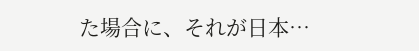た場合に、それが日本…